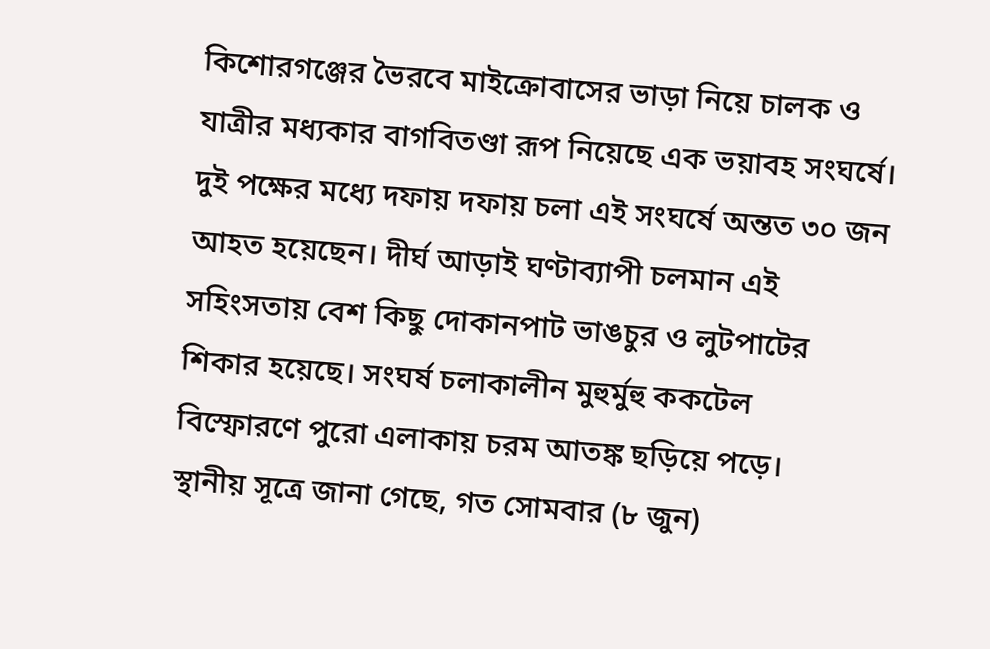কিশোরগঞ্জের ভৈরবে মাইক্রোবাসের ভাড়া নিয়ে চালক ও যাত্রীর মধ্যকার বাগবিতণ্ডা রূপ নিয়েছে এক ভয়াবহ সংঘর্ষে। দুই পক্ষের মধ্যে দফায় দফায় চলা এই সংঘর্ষে অন্তত ৩০ জন আহত হয়েছেন। দীর্ঘ আড়াই ঘণ্টাব্যাপী চলমান এই সহিংসতায় বেশ কিছু দোকানপাট ভাঙচুর ও লুটপাটের শিকার হয়েছে। সংঘর্ষ চলাকালীন মুহুর্মুহু ককটেল বিস্ফোরণে পুরো এলাকায় চরম আতঙ্ক ছড়িয়ে পড়ে।
স্থানীয় সূত্রে জানা গেছে, গত সোমবার (৮ জুন)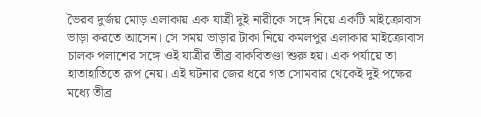ভৈরব দুর্জয় মোড় এলাকায় এক যাত্রী দুই নারীকে সঙ্গে নিয়ে একটি মাইক্রোবাস ভাড়া করতে আসেন। সে সময় ভাড়ার টাকা নিয়ে কমলপুর এলাকার মাইক্রোবাস চালক পলাশের সঙ্গে ওই যাত্রীর তীব্র বাকবিতণ্ডা শুরু হয়। এক পর্যায়ে তা হাতাহাতিতে রূপ নেয়। এই ঘটনার জের ধরে গত সোমবার থেকেই দুই পক্ষের মধ্যে তীব্র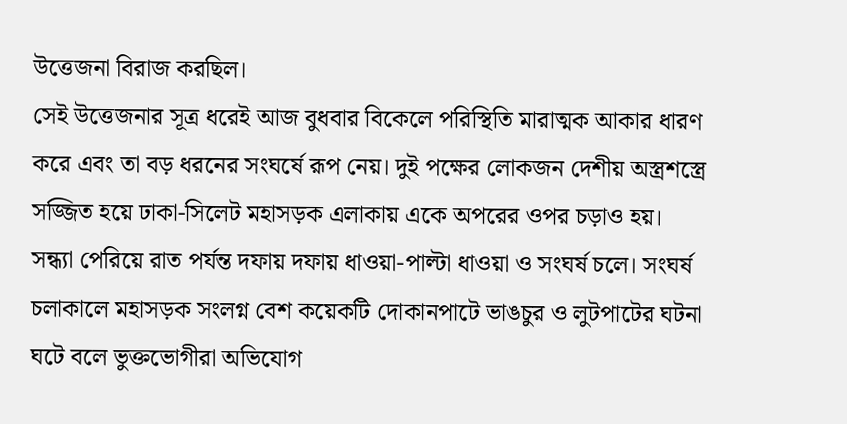উত্তেজনা বিরাজ করছিল।
সেই উত্তেজনার সূত্র ধরেই আজ বুধবার বিকেলে পরিস্থিতি মারাত্মক আকার ধারণ করে এবং তা বড় ধরনের সংঘর্ষে রূপ নেয়। দুই পক্ষের লোকজন দেশীয় অস্ত্রশস্ত্রে সজ্জিত হয়ে ঢাকা-সিলেট মহাসড়ক এলাকায় একে অপরের ওপর চড়াও হয়।
সন্ধ্যা পেরিয়ে রাত পর্যন্ত দফায় দফায় ধাওয়া-পাল্টা ধাওয়া ও সংঘর্ষ চলে। সংঘর্ষ চলাকালে মহাসড়ক সংলগ্ন বেশ কয়েকটি দোকানপাটে ভাঙচুর ও লুটপাটের ঘটনা ঘটে বলে ভুক্তভোগীরা অভিযোগ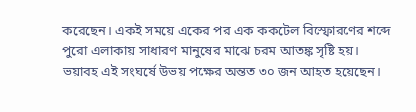করেছেন। একই সময়ে একের পর এক ককটেল বিস্ফোরণের শব্দে পুরো এলাকায় সাধারণ মানুষের মাঝে চরম আতঙ্ক সৃষ্টি হয়।
ভয়াবহ এই সংঘর্ষে উভয় পক্ষের অন্তত ৩০ জন আহত হয়েছেন।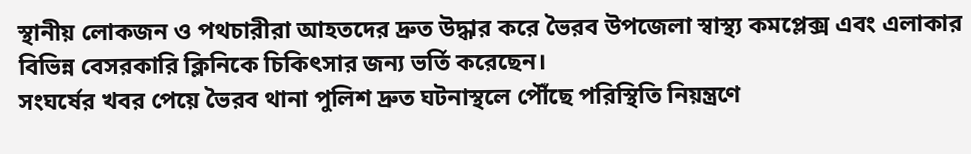স্থানীয় লোকজন ও পথচারীরা আহতদের দ্রুত উদ্ধার করে ভৈরব উপজেলা স্বাস্থ্য কমপ্লেক্স এবং এলাকার বিভিন্ন বেসরকারি ক্লিনিকে চিকিৎসার জন্য ভর্তি করেছেন।
সংঘর্ষের খবর পেয়ে ভৈরব থানা পুলিশ দ্রুত ঘটনাস্থলে পৌঁছে পরিস্থিতি নিয়ন্ত্রণে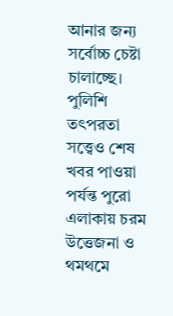আনার জন্য সর্বোচ্চ চেষ্টা চালাচ্ছে। পুলিশি তৎপরতা সত্ত্বেও শেষ খবর পাওয়া পর্যন্ত পুরো এলাকায় চরম উত্তেজনা ও থমথমে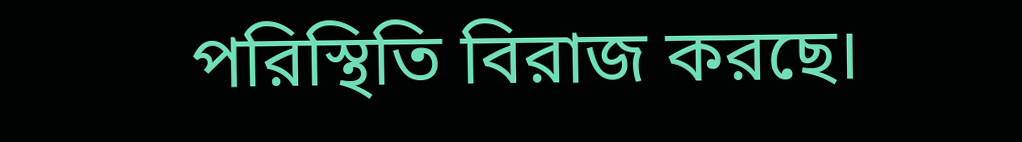পরিস্থিতি বিরাজ করছে।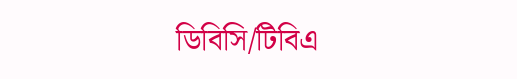ডিবিসি/টিবিএ